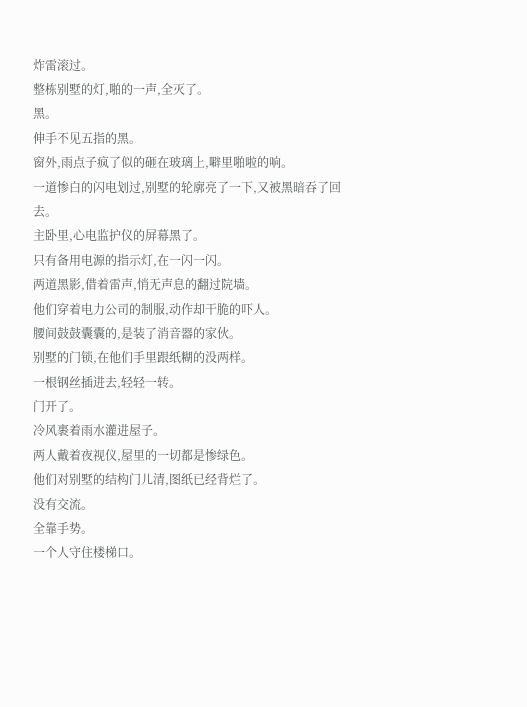炸雷滚过。
整栋别墅的灯,啪的一声,全灭了。
黑。
伸手不见五指的黑。
窗外,雨点子疯了似的砸在玻璃上,噼里啪啦的响。
一道惨白的闪电划过,别墅的轮廓亮了一下,又被黑暗吞了回去。
主卧里,心电监护仪的屏幕黑了。
只有备用电源的指示灯,在一闪一闪。
两道黑影,借着雷声,悄无声息的翻过院墙。
他们穿着电力公司的制服,动作却干脆的吓人。
腰间鼓鼓囊囊的,是装了消音器的家伙。
别墅的门锁,在他们手里跟纸糊的没两样。
一根钢丝插进去,轻轻一转。
门开了。
冷风裹着雨水灌进屋子。
两人戴着夜视仪,屋里的一切都是惨绿色。
他们对别墅的结构门儿清,图纸已经背烂了。
没有交流。
全靠手势。
一个人守住楼梯口。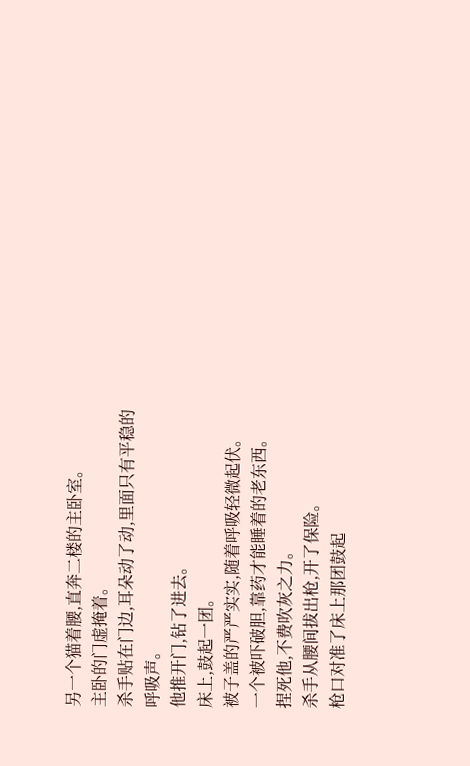另一个猫着腰,直奔二楼的主卧室。
主卧的门虚掩着。
杀手贴在门边,耳朵动了动,里面只有平稳的呼吸声。
他推开门,钻了进去。
床上,鼓起一团。
被子盖的严严实实,随着呼吸轻微起伏。
一个被吓破胆,靠药才能睡着的老东西。
捏死他,不费吹灰之力。
杀手从腰间拔出枪,开了保险。
枪口对准了床上那团鼓起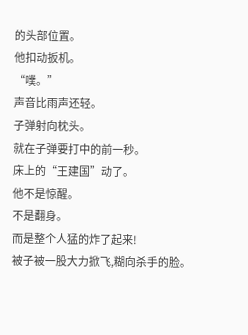的头部位置。
他扣动扳机。
“噗。”
声音比雨声还轻。
子弹射向枕头。
就在子弹要打中的前一秒。
床上的“王建国”动了。
他不是惊醒。
不是翻身。
而是整个人猛的炸了起来!
被子被一股大力掀飞,糊向杀手的脸。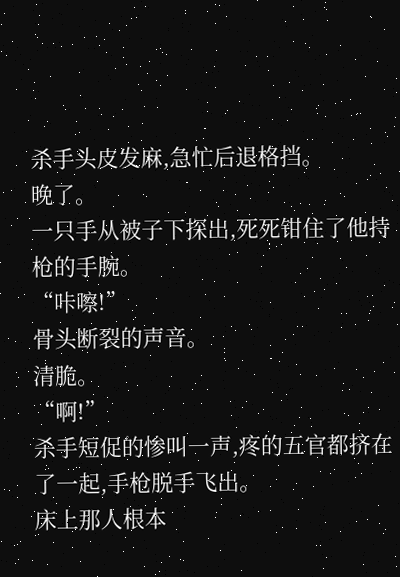杀手头皮发麻,急忙后退格挡。
晚了。
一只手从被子下探出,死死钳住了他持枪的手腕。
“咔嚓!”
骨头断裂的声音。
清脆。
“啊!”
杀手短促的惨叫一声,疼的五官都挤在了一起,手枪脱手飞出。
床上那人根本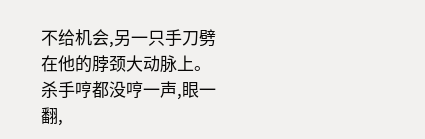不给机会,另一只手刀劈在他的脖颈大动脉上。
杀手哼都没哼一声,眼一翻,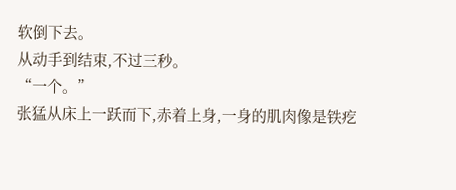软倒下去。
从动手到结束,不过三秒。
“一个。”
张猛从床上一跃而下,赤着上身,一身的肌肉像是铁疙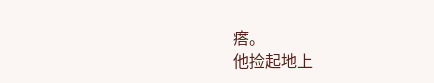瘩。
他捡起地上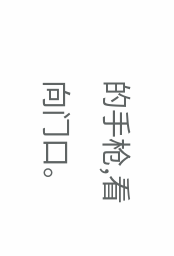的手枪,看向门口。